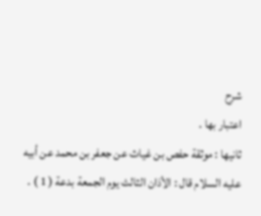شرح
اعتبار بها .
ثانيها : موثقة حفص بن غياث عن جعفر بن محمد عن أبيه
عليه السلام قال : الأذان الثالث يوم الجمعة بدعة ( 1 ) .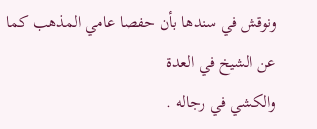ونوقش في سندها بأن حفصا عامي المذهب كما عن الشيخ في العدة
والكشي في رجاله .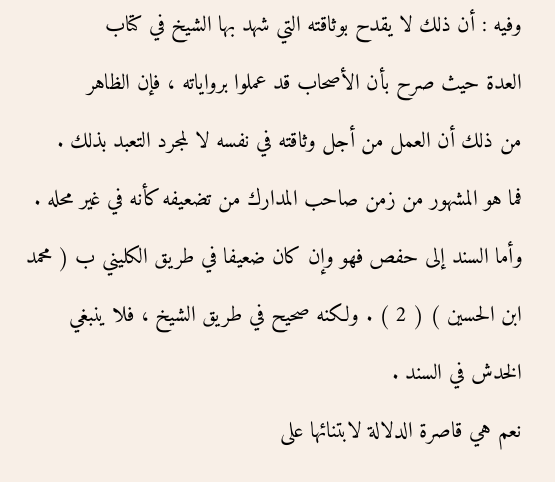وفيه : أن ذلك لا يقدح بوثاقته التي شهد بها الشيخ في كتاب
العدة حيث صرح بأن الأصحاب قد عملوا برواياته ، فإن الظاهر
من ذلك أن العمل من أجل وثاقته في نفسه لا لمجرد التعبد بذلك .
فما هو المشهور من زمن صاحب المدارك من تضعيفه كأنه في غير محله .
وأما السند إلى حفص فهو وإن كان ضعيفا في طريق الكليني ب ( محمد
ابن الحسين ) ( 2 ) . ولكنه صحيح في طريق الشيخ ، فلا ينبغي
الخدش في السند .
نعم هي قاصرة الدلالة لابتنائها على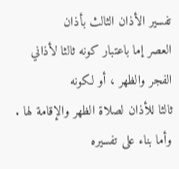تفسير الأذان الثالث بأذان
العصر إما باعتبار كونه ثالثا لأذاني الفجر والظهر ، أو لكونه
ثالثا للأذان لصلاة الظهر والإقامة لها . وأما بناء على تفسيره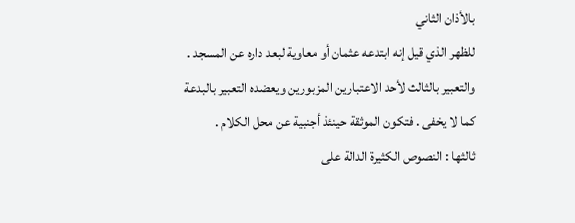بالأذان الثاني
للظهر الذي قيل إنه ابتدعه عثمان أو معاوية لبعد داره عن المسجد .
والتعبير بالثالث لأحد الاعتبارين المزبورين ويعضده التعبير بالبدعة
كما لا يخفى . فتكون الموثقة حينئذ أجنبية عن محل الكلام .
ثالثها : النصوص الكثيرة الدالة على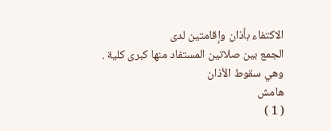الاكتفاء بأذان وإقامتين لدى
الجمع بين صلاتين المستفاد منها كبرى كلية . وهي سقوط الأذان
هامش
( 1 )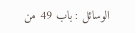الوسائل : باب 49 من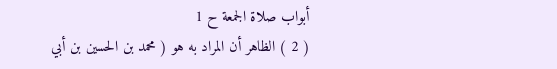أبواب صلاة الجمعة ح 1
( 2 ) الظاهر أن المراد به هو ( محمد بن الحسين بن أبي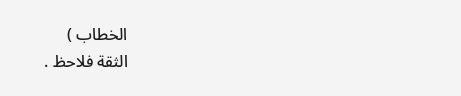الخطاب )
الثقة فلاحظ .